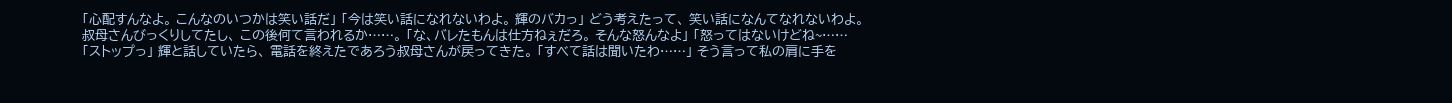「心配すんなよ。 こんなのいつかは笑い話だ」 「今は笑い話になれないわよ。 輝のバカっ」 どう考えたって、 笑い話になんてなれないわよ。 叔母さんびっくりしてたし、 この後何て言われるか……。 「な、バレたもんは仕方ねぇだろ。 そんな怒んなよ」 「怒ってはないけどね~……「ストップっ」 輝と話していたら、 電話を終えたであろう叔母さんが戻ってきた。 「すべて話は聞いたわ……」 そう言って私の肩に手を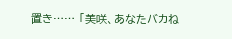置き…… 「美咲、あなたバカね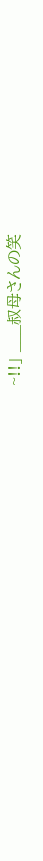~!!」 ___叔母さんの笑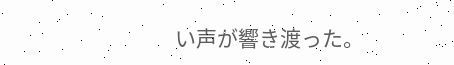い声が響き渡った。